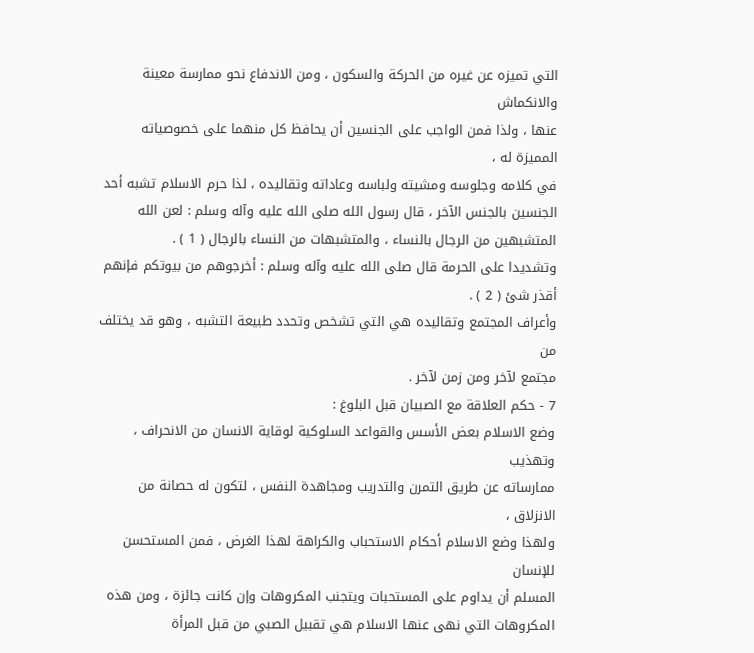التي تميزه عن غيره من الحركة والسكون ، ومن الاندفاع نحو ممارسة معينة والانكماش
عنها ، ولذا فمن الواجب على الجنسين أن يحافظ كل منهما على خصوصياته المميزة له ،
في كلامه وجلوسه ومشيته ولباسه وعاداته وتقاليده ، لذا حرم الاسلام تشبه أحد
الجنسين بالجنس الآخر ، قال رسول الله صلى الله عليه وآله وسلم : لعن الله
المتشبهين من الرجال بالنساء ، والمتشبهات من النساء بالرجال ( 1 ) .
وتشديدا على الحرمة قال صلى الله عليه وآله وسلم : أخرجوهم من بيوتكم فإنهم
أقذر شئ ( 2 ) .
وأعراف المجتمع وتقاليده هي التي تشخص وتحدد طبيعة التشبه ، وهو قد يختلف من
مجتمع لآخر ومن زمن لآخر .
7 - حكم العلاقة مع الصبيان قبل البلوغ :
وضع الاسلام بعض الأسس والقواعد السلوكية لوقاية الانسان من الانحراف ، وتهذيب
ممارساته عن طريق التمرن والتدريب ومجاهدة النفس ، لتكون له حصانة من الانزلاق ،
ولهذا وضع الاسلام أحكام الاستحباب والكراهة لهذا الغرض ، فمن المستحسن للإنسان
المسلم أن يداوم على المستحبات ويتجنب المكروهات وإن كانت جائزة ، ومن هذه
المكروهات التي نهى عنها الاسلام هي تقبيل الصبي من قبل المرأة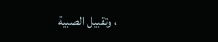، وتقبيل الصبية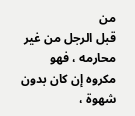من
قبل الرجل من غير محارمه ، فهو مكروه إن كان بدون شهوة ،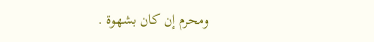ومحرم إن كان بشهوة .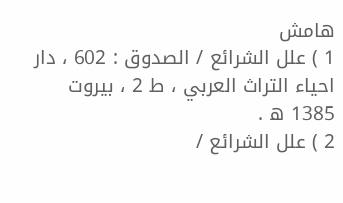هامش
1 ) علل الشرائع / الصدوق : 602 ، دار احياء التراث العربي ، ط 2 ، بيروت 1385 ه .
2 ) علل الشرائع /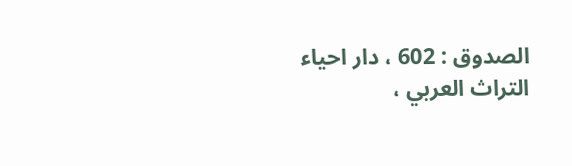الصدوق : 602 ، دار احياء التراث العربي ،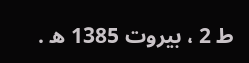ط 2 ، بيروت 1385 ه .